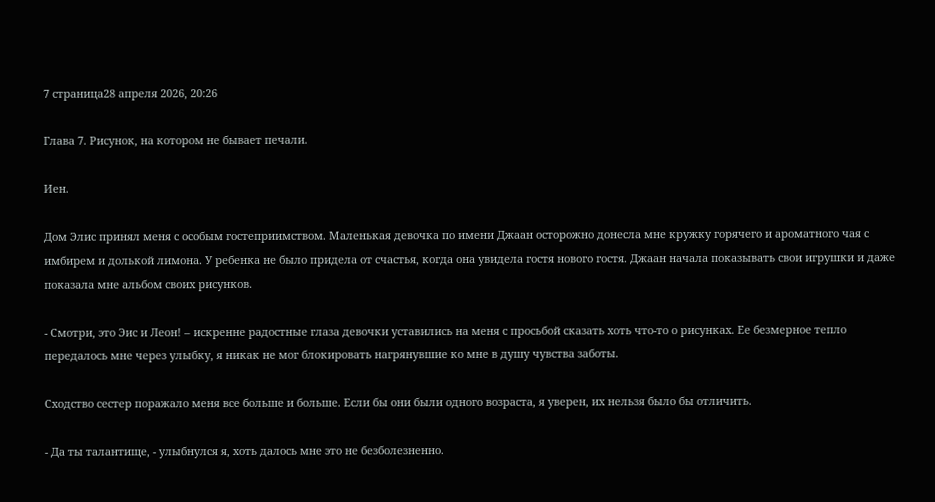7 страница28 апреля 2026, 20:26

Глава 7. Рисунок, на котором не бывает печали.

Иен.

Дом Элис принял меня с особым гостеприимством. Маленькая девочка по имени Джаан осторожно донесла мне кружку горячего и ароматного чая с имбирем и долькой лимона. У ребенка не было придела от счастья, когда она увидела гостя нового гостя. Джаан начала показывать свои игрушки и даже показала мне альбом своих рисунков.

- Смотри, это Эис и Леон! – искренне радостные глаза девочки уставились на меня с просьбой сказать хоть что-то о рисунках. Ее безмерное тепло передалось мне через улыбку, я никак не мог блокировать нагрянувшие ко мне в душу чувства заботы.

Сходство сестер поражало меня все больше и больше. Если бы они были одного возраста, я уверен, их нельзя было бы отличить.

- Да ты талантище, - улыбнулся я, хоть далось мне это не безболезненно.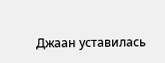Джаан уставилась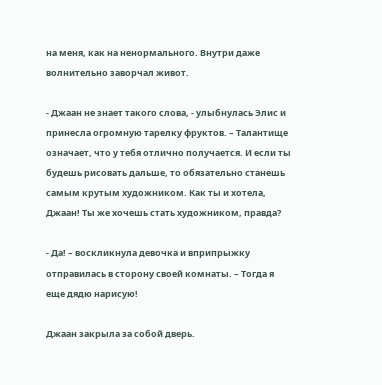на меня, как на ненормального. Внутри даже волнительно заворчал живот.

- Джаан не знает такого слова, - улыбнулась Элис и принесла огромную тарелку фруктов. – Талантище означает, что у тебя отлично получается. И если ты будешь рисовать дальше, то обязательно станешь самым крутым художником. Как ты и хотела, Джаан! Ты же хочешь стать художником, правда?

- Да! – воскликнула девочка и вприпрыжку отправилась в сторону своей комнаты. – Тогда я еще дядю нарисую!

Джаан закрыла за собой дверь.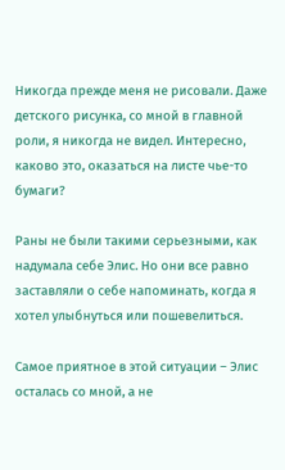Никогда прежде меня не рисовали. Даже детского рисунка, со мной в главной роли, я никогда не видел. Интересно, каково это, оказаться на листе чье-то бумаги?

Раны не были такими серьезными, как надумала себе Элис. Но они все равно заставляли о себе напоминать, когда я хотел улыбнуться или пошевелиться.

Самое приятное в этой ситуации – Элис осталась со мной, а не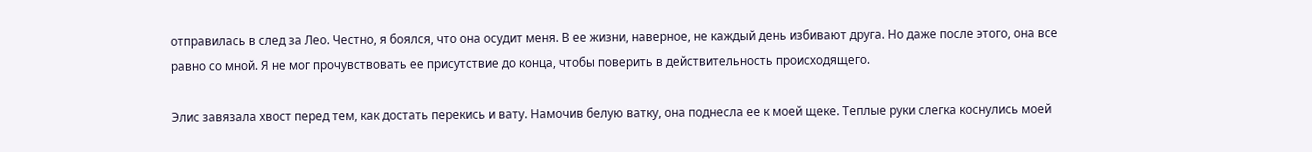отправилась в след за Лео. Честно, я боялся, что она осудит меня. В ее жизни, наверное, не каждый день избивают друга. Но даже после этого, она все равно со мной. Я не мог прочувствовать ее присутствие до конца, чтобы поверить в действительность происходящего.

Элис завязала хвост перед тем, как достать перекись и вату. Намочив белую ватку, она поднесла ее к моей щеке. Теплые руки слегка коснулись моей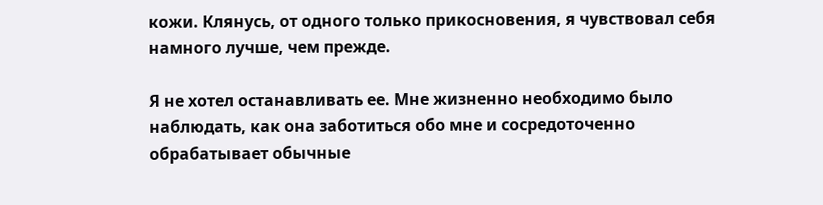кожи. Клянусь, от одного только прикосновения, я чувствовал себя намного лучше, чем прежде.

Я не хотел останавливать ее. Мне жизненно необходимо было наблюдать, как она заботиться обо мне и сосредоточенно обрабатывает обычные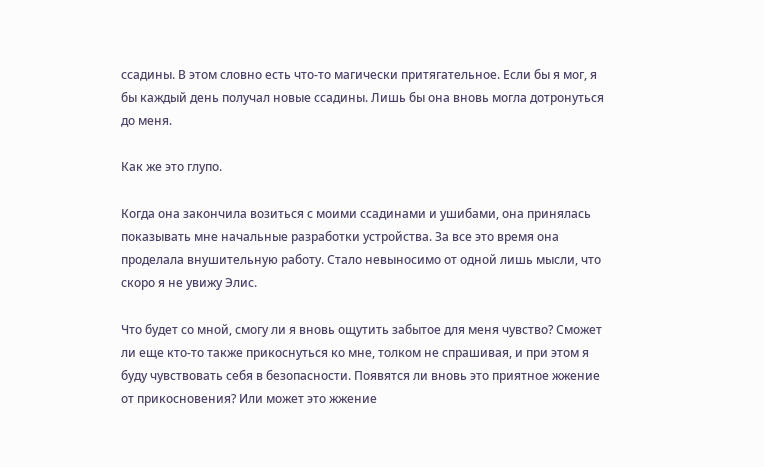ссадины. В этом словно есть что-то магически притягательное. Если бы я мог, я бы каждый день получал новые ссадины. Лишь бы она вновь могла дотронуться до меня.

Как же это глупо.

Когда она закончила возиться с моими ссадинами и ушибами, она принялась показывать мне начальные разработки устройства. За все это время она проделала внушительную работу. Стало невыносимо от одной лишь мысли, что скоро я не увижу Элис.

Что будет со мной, смогу ли я вновь ощутить забытое для меня чувство? Сможет ли еще кто-то также прикоснуться ко мне, толком не спрашивая, и при этом я буду чувствовать себя в безопасности. Появятся ли вновь это приятное жжение от прикосновения? Или может это жжение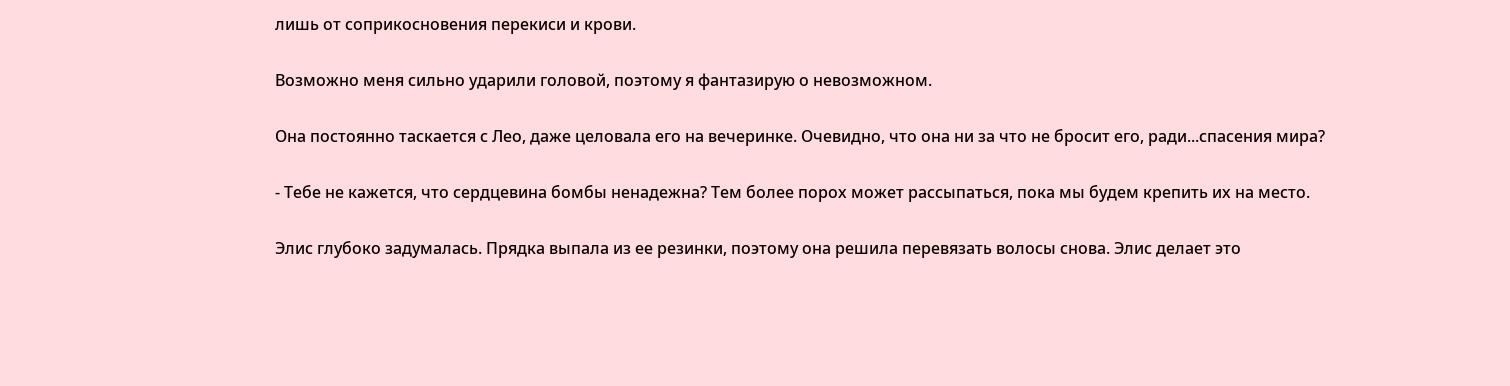лишь от соприкосновения перекиси и крови.

Возможно меня сильно ударили головой, поэтому я фантазирую о невозможном.

Она постоянно таскается с Лео, даже целовала его на вечеринке. Очевидно, что она ни за что не бросит его, ради...спасения мира?

- Тебе не кажется, что сердцевина бомбы ненадежна? Тем более порох может рассыпаться, пока мы будем крепить их на место.

Элис глубоко задумалась. Прядка выпала из ее резинки, поэтому она решила перевязать волосы снова. Элис делает это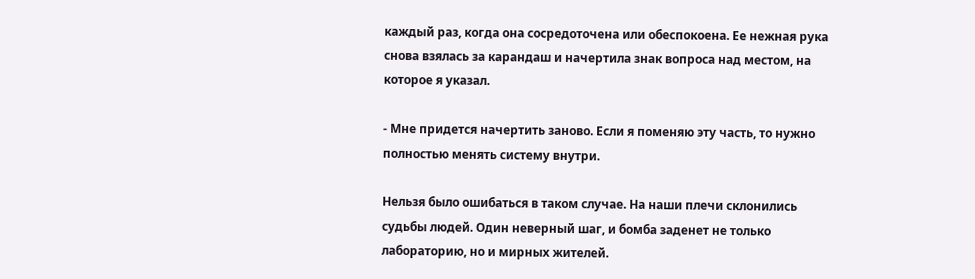каждый раз, когда она сосредоточена или обеспокоена. Ее нежная рука снова взялась за карандаш и начертила знак вопроса над местом, на которое я указал.

- Мне придется начертить заново. Если я поменяю эту часть, то нужно полностью менять систему внутри.

Нельзя было ошибаться в таком случае. На наши плечи склонились судьбы людей. Один неверный шаг, и бомба заденет не только лабораторию, но и мирных жителей.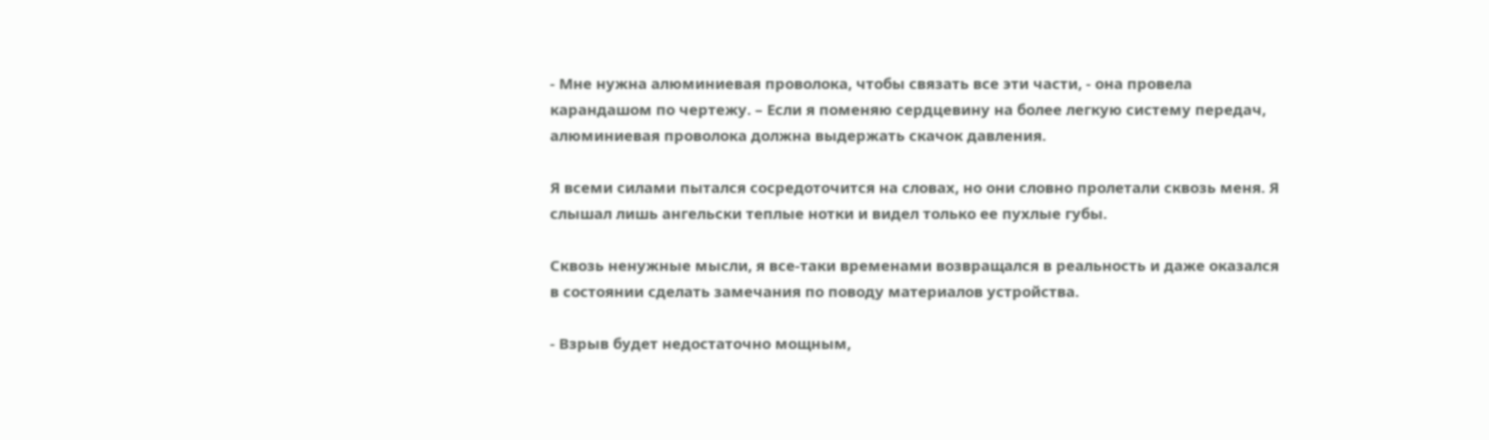- Мне нужна алюминиевая проволока, чтобы связать все эти части, - она провела карандашом по чертежу. – Если я поменяю сердцевину на более легкую систему передач, алюминиевая проволока должна выдержать скачок давления.

Я всеми силами пытался сосредоточится на словах, но они словно пролетали сквозь меня. Я слышал лишь ангельски теплые нотки и видел только ее пухлые губы.

Сквозь ненужные мысли, я все-таки временами возвращался в реальность и даже оказался в состоянии сделать замечания по поводу материалов устройства.

- Взрыв будет недостаточно мощным,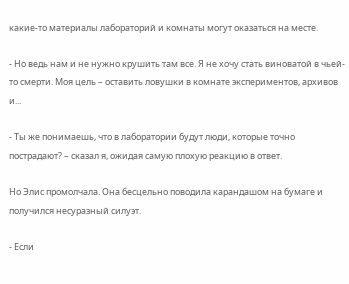какие-то материалы лабораторий и комнаты могут оказаться на месте.

- Но ведь нам и не нужно крушить там все. Я не хочу стать виноватой в чьей-то смерти. Моя цель – оставить ловушки в комнате экспериментов, архивов и...

- Ты же понимаешь, что в лаборатории будут люди, которые точно пострадают? – сказал я, ожидая самую плохую реакцию в ответ.

Но Элис промолчала. Она бесцельно поводила карандашом на бумаге и получился несуразный силуэт.

- Если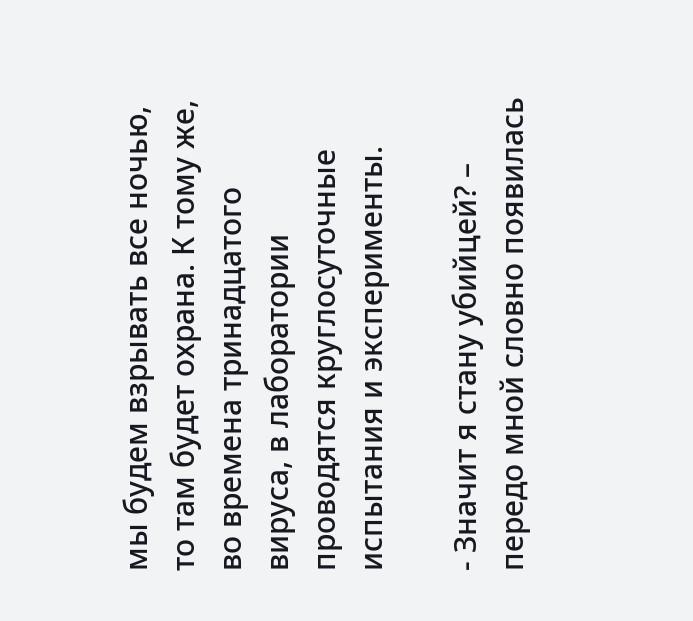мы будем взрывать все ночью, то там будет охрана. К тому же, во времена тринадцатого вируса, в лаборатории проводятся круглосуточные испытания и эксперименты.

- Значит я стану убийцей? – передо мной словно появилась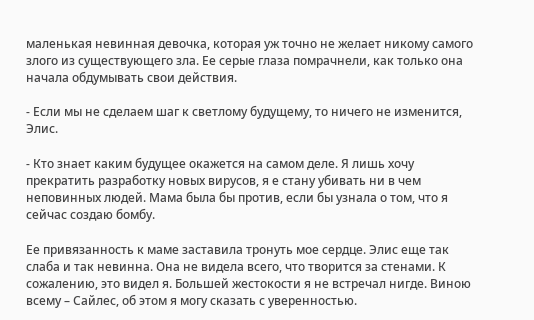маленькая невинная девочка, которая уж точно не желает никому самого злого из существующего зла. Ее серые глаза помрачнели, как только она начала обдумывать свои действия.

- Если мы не сделаем шаг к светлому будущему, то ничего не изменится, Элис.

- Кто знает каким будущее окажется на самом деле. Я лишь хочу прекратить разработку новых вирусов, я е стану убивать ни в чем неповинных людей. Мама была бы против, если бы узнала о том, что я сейчас создаю бомбу.

Ее привязанность к маме заставила тронуть мое сердце. Элис еще так слаба и так невинна. Она не видела всего, что творится за стенами. К сожалению, это видел я. Большей жестокости я не встречал нигде. Виною всему – Сайлес, об этом я могу сказать с уверенностью.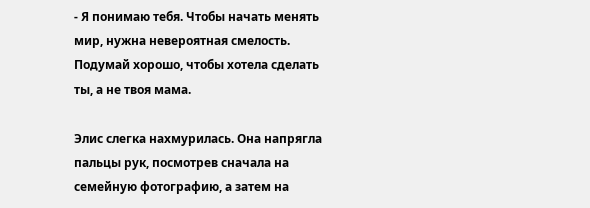- Я понимаю тебя. Чтобы начать менять мир, нужна невероятная смелость. Подумай хорошо, чтобы хотела сделать ты, а не твоя мама.

Элис слегка нахмурилась. Она напрягла пальцы рук, посмотрев сначала на семейную фотографию, а затем на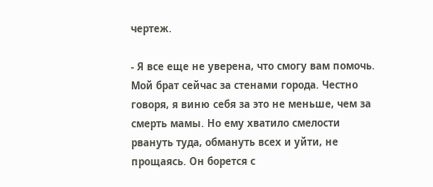чертеж.

- Я все еще не уверена, что смогу вам помочь. Мой брат сейчас за стенами города. Честно говоря, я виню себя за это не меньше, чем за смерть мамы. Но ему хватило смелости рвануть туда, обмануть всех и уйти, не прощаясь. Он борется с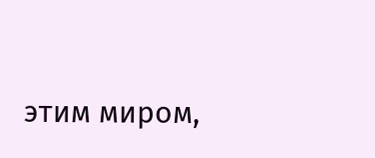этим миром,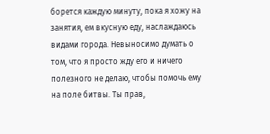борется каждую минуту, пока я хожу на занятия, ем вкусную еду, наслаждаюсь видами города. Невыносимо думать о том, что я просто жду его и ничего полезного не делаю, чтобы помочь ему на поле битвы. Ты прав,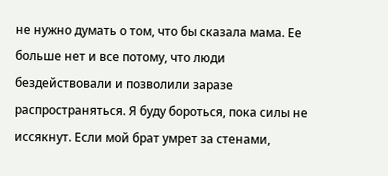не нужно думать о том, что бы сказала мама. Ее больше нет и все потому, что люди бездействовали и позволили заразе распространяться. Я буду бороться, пока силы не иссякнут. Если мой брат умрет за стенами,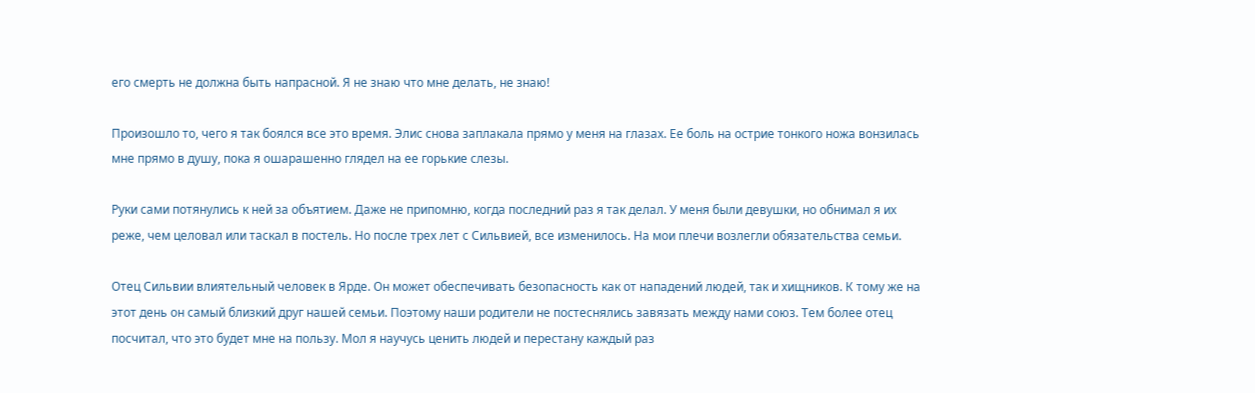его смерть не должна быть напрасной. Я не знаю что мне делать, не знаю!

Произошло то, чего я так боялся все это время. Элис снова заплакала прямо у меня на глазах. Ее боль на острие тонкого ножа вонзилась мне прямо в душу, пока я ошарашенно глядел на ее горькие слезы.

Руки сами потянулись к ней за объятием. Даже не припомню, когда последний раз я так делал. У меня были девушки, но обнимал я их реже, чем целовал или таскал в постель. Но после трех лет с Сильвией, все изменилось. На мои плечи возлегли обязательства семьи.

Отец Сильвии влиятельный человек в Ярде. Он может обеспечивать безопасность как от нападений людей, так и хищников. К тому же на этот день он самый близкий друг нашей семьи. Поэтому наши родители не постеснялись завязать между нами союз. Тем более отец посчитал, что это будет мне на пользу. Мол я научусь ценить людей и перестану каждый раз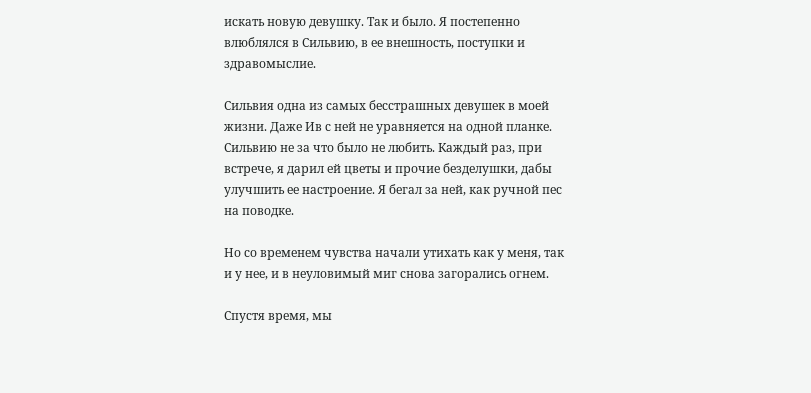искать новую девушку. Так и было. Я постепенно влюблялся в Сильвию, в ее внешность, поступки и здравомыслие.

Сильвия одна из самых бесстрашных девушек в моей жизни. Даже Ив с ней не уравняется на одной планке. Сильвию не за что было не любить. Каждый раз, при встрече, я дарил ей цветы и прочие безделушки, дабы улучшить ее настроение. Я бегал за ней, как ручной пес на поводке.

Но со временем чувства начали утихать как у меня, так и у нее, и в неуловимый миг снова загорались огнем.

Спустя время, мы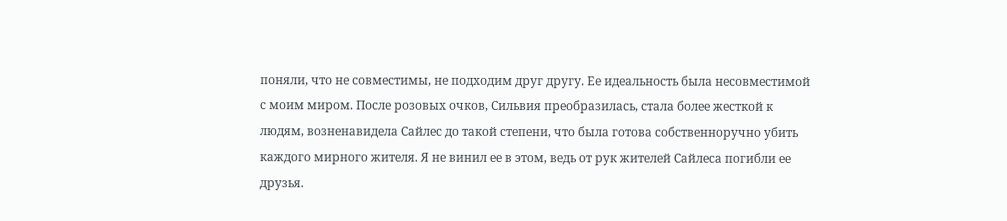поняли, что не совместимы, не подходим друг другу. Ее идеальность была несовместимой с моим миром. После розовых очков, Сильвия преобразилась, стала более жесткой к людям, возненавидела Сайлес до такой степени, что была готова собственноручно убить каждого мирного жителя. Я не винил ее в этом, ведь от рук жителей Сайлеса погибли ее друзья.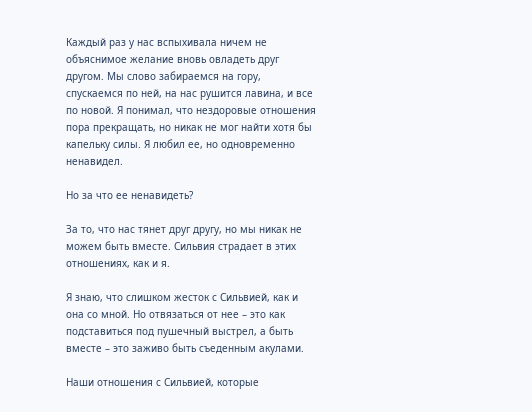Каждый раз у нас вспыхивала ничем не объяснимое желание вновь овладеть друг другом. Мы слово забираемся на гору, спускаемся по ней, на нас рушится лавина, и все по новой. Я понимал, что нездоровые отношения пора прекращать, но никак не мог найти хотя бы капельку силы. Я любил ее, но одновременно ненавидел.

Но за что ее ненавидеть?

За то, что нас тянет друг другу, но мы никак не можем быть вместе. Сильвия страдает в этих отношениях, как и я.

Я знаю, что слишком жесток с Сильвией, как и она со мной. Но отвязаться от нее – это как подставиться под пушечный выстрел, а быть вместе – это заживо быть съеденным акулами.

Наши отношения с Сильвией, которые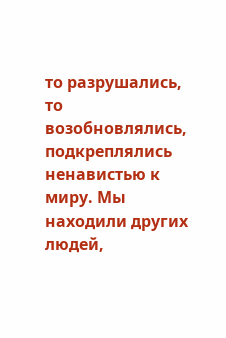то разрушались, то возобновлялись, подкреплялись ненавистью к миру. Мы находили других людей,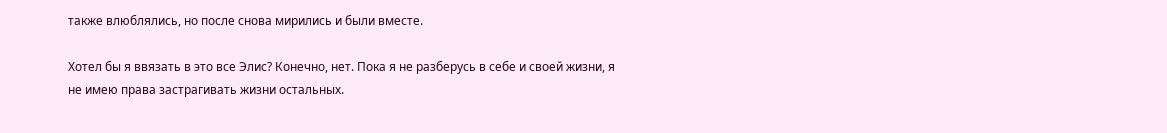также влюблялись, но после снова мирились и были вместе.

Хотел бы я ввязать в это все Элис? Конечно, нет. Пока я не разберусь в себе и своей жизни, я не имею права застрагивать жизни остальных.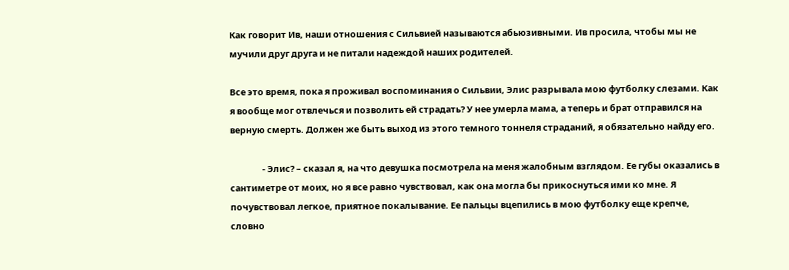Как говорит Ив, наши отношения с Сильвией называются абьюзивными. Ив просила, чтобы мы не мучили друг друга и не питали надеждой наших родителей.

Все это время, пока я проживал воспоминания о Сильвии, Элис разрывала мою футболку слезами. Как я вообще мог отвлечься и позволить ей страдать? У нее умерла мама, а теперь и брат отправился на верную смерть. Должен же быть выход из этого темного тоннеля страданий, я обязательно найду его.

                - Элис? – сказал я, на что девушка посмотрела на меня жалобным взглядом. Ее губы оказались в сантиметре от моих, но я все равно чувствовал, как она могла бы прикоснуться ими ко мне. Я почувствовал легкое, приятное покалывание. Ее пальцы вцепились в мою футболку еще крепче, словно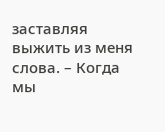заставляя выжить из меня слова. – Когда мы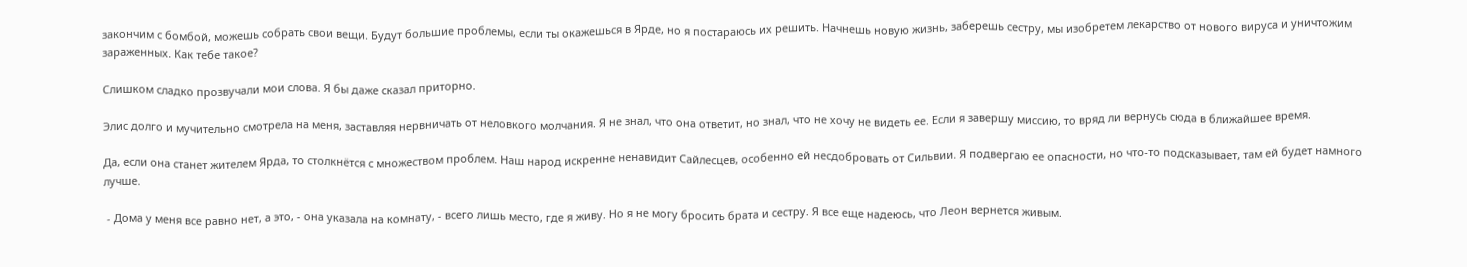закончим с бомбой, можешь собрать свои вещи. Будут большие проблемы, если ты окажешься в Ярде, но я постараюсь их решить. Начнешь новую жизнь, заберешь сестру, мы изобретем лекарство от нового вируса и уничтожим зараженных. Как тебе такое?

Слишком сладко прозвучали мои слова. Я бы даже сказал приторно.

Элис долго и мучительно смотрела на меня, заставляя нервничать от неловкого молчания. Я не знал, что она ответит, но знал, что не хочу не видеть ее. Если я завершу миссию, то вряд ли вернусь сюда в ближайшее время.

Да, если она станет жителем Ярда, то столкнётся с множеством проблем. Наш народ искренне ненавидит Сайлесцев, особенно ей несдобровать от Сильвии. Я подвергаю ее опасности, но что-то подсказывает, там ей будет намного лучше.

 - Дома у меня все равно нет, а это, - она указала на комнату, - всего лишь место, где я живу. Но я не могу бросить брата и сестру. Я все еще надеюсь, что Леон вернется живым.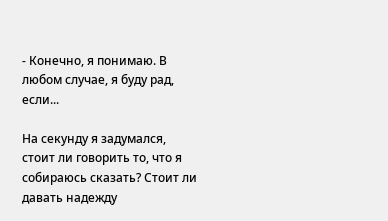- Конечно, я понимаю. В любом случае, я буду рад, если...

На секунду я задумался, стоит ли говорить то, что я собираюсь сказать? Стоит ли давать надежду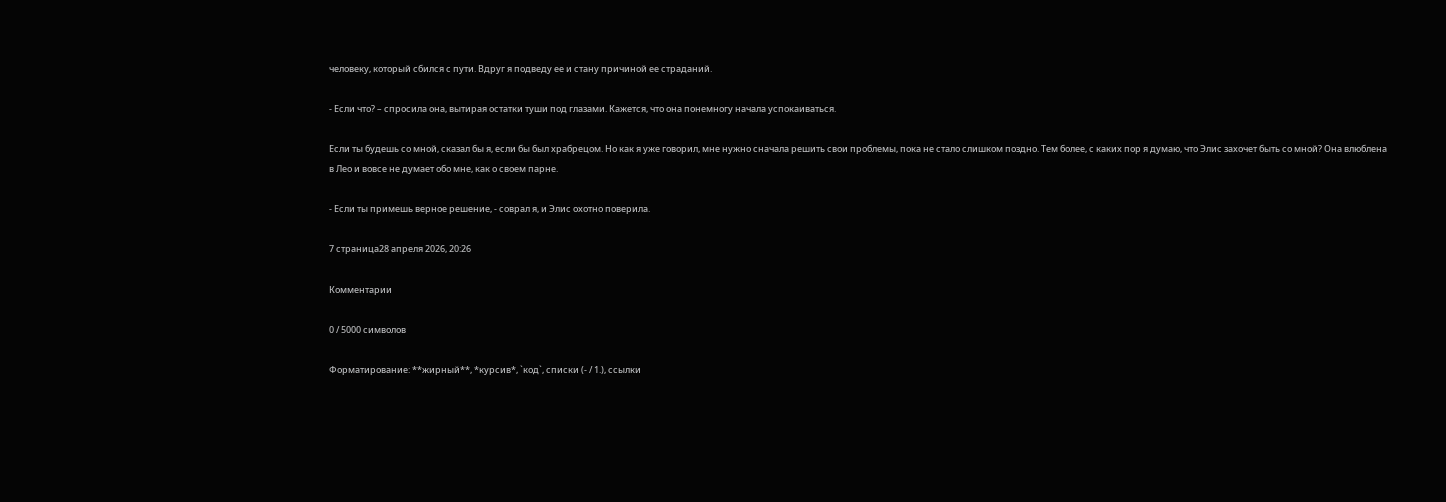человеку, который сбился с пути. Вдруг я подведу ее и стану причиной ее страданий.

- Если что? – спросила она, вытирая остатки туши под глазами. Кажется, что она понемногу начала успокаиваться.

Если ты будешь со мной, сказал бы я, если бы был храбрецом. Но как я уже говорил, мне нужно сначала решить свои проблемы, пока не стало слишком поздно. Тем более, с каких пор я думаю, что Элис захочет быть со мной? Она влюблена в Лео и вовсе не думает обо мне, как о своем парне.

- Если ты примешь верное решение, - соврал я, и Элис охотно поверила.

7 страница28 апреля 2026, 20:26

Комментарии

0 / 5000 символов

Форматирование: **жирный**, *курсив*, `код`, списки (- / 1.), ссылки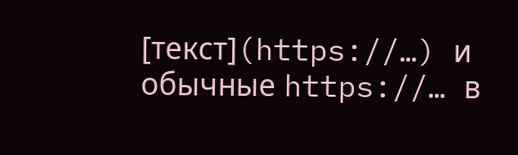[текст](https://…) и обычные https://… в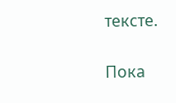тексте.

Пока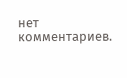нет комментариев.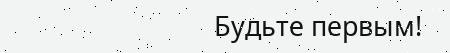Будьте первым!